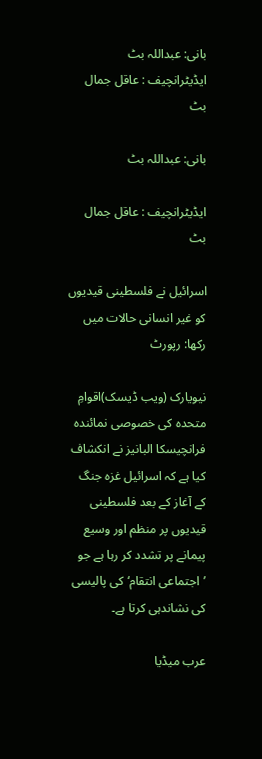بانی: عبداللہ بٹ      ایڈیٹرانچیف : عاقل جمال بٹ

بانی: عبداللہ بٹ

ایڈیٹرانچیف : عاقل جمال بٹ

اسرائیل نے فلسطینی قیدیوں کو غیر انسانی حالات میں رکھا: رپورٹ

نیویارک (ویب ڈیسک)اقوامِ متحدہ کی خصوصی نمائندہ فرانچیسکا البانیز نے انکشاف کیا ہے کہ اسرائیل غزہ جنگ کے آغاز کے بعد فلسطینی قیدیوں پر منظم اور وسیع پیمانے پر تشدد کر رہا ہے جو ’اجتماعی انتقام‘ کی پالیسی کی نشاندہی کرتا ہے۔

عرب میڈیا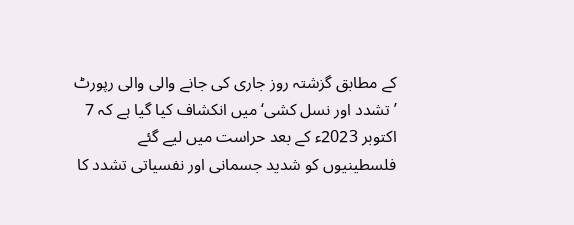کے مطابق گزشتہ روز جاری کی جانے والی والی رپورٹ ’تشدد اور نسل کشی‘ میں انکشاف کیا گیا ہے کہ 7 اکتوبر 2023ء کے بعد حراست میں لیے گئے فلسطینیوں کو شدید جسمانی اور نفسیاتی تشدد کا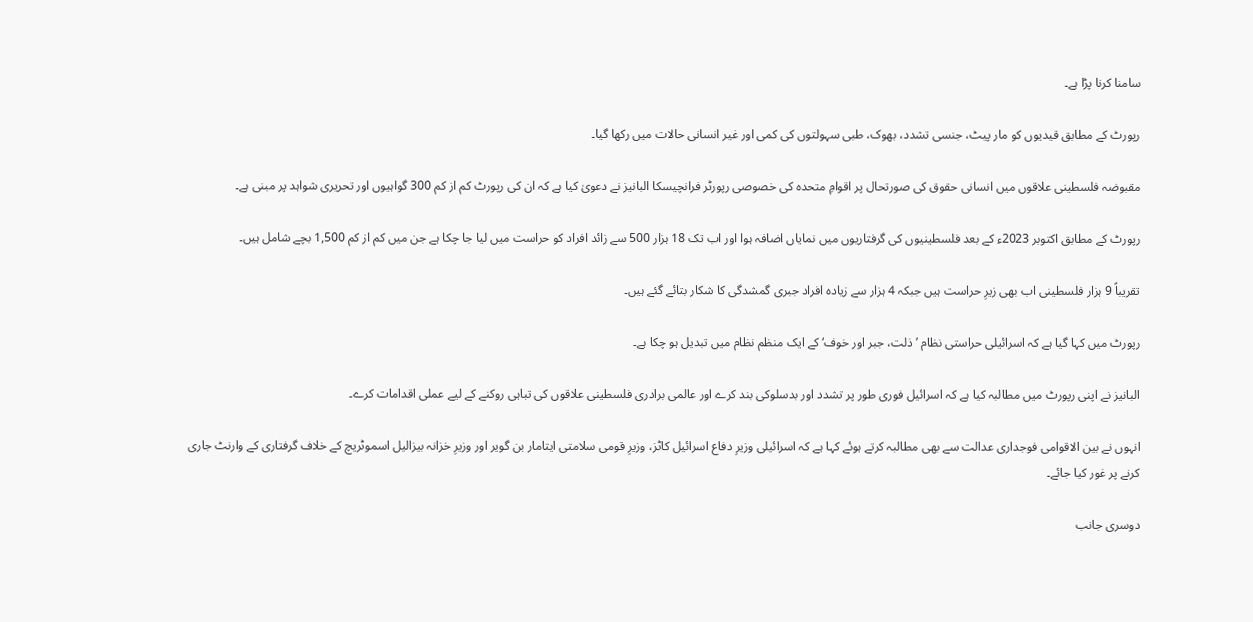سامنا کرنا پڑا ہے۔

رپورٹ کے مطابق قیدیوں کو مار پیٹ، جنسی تشدد، بھوک، طبی سہولتوں کی کمی اور غیر انسانی حالات میں رکھا گیا۔

مقبوضہ فلسطینی علاقوں میں انسانی حقوق کی صورتحال پر اقوامِ متحدہ کی خصوصی رپورٹر فرانچیسکا البانیز نے دعویٰ کیا ہے کہ ان کی رپورٹ کم از کم 300 گواہیوں اور تحریری شواہد پر مبنی ہے۔

رپورٹ کے مطابق اکتوبر 2023ء کے بعد فلسطینیوں کی گرفتاریوں میں نمایاں اضافہ ہوا اور اب تک 18 ہزار 500 سے زائد افراد کو حراست میں لیا جا چکا ہے جن میں کم از کم 1,500 بچے شامل ہیں۔

تقریباً 9 ہزار فلسطینی اب بھی زیرِ حراست ہیں جبکہ 4 ہزار سے زیادہ افراد جبری گمشدگی کا شکار بتائے گئے ہیں۔

رپورٹ میں کہا گیا ہے کہ اسرائیلی حراستی نظام ’ذلت، جبر اور خوف‘ کے ایک منظم نظام میں تبدیل ہو چکا ہے۔

البانیز نے اپنی رپورٹ میں مطالبہ کیا ہے کہ اسرائیل فوری طور پر تشدد اور بدسلوکی بند کرے اور عالمی برادری فلسطینی علاقوں کی تباہی روکنے کے لیے عملی اقدامات کرے۔

انہوں نے بین الاقوامی فوجداری عدالت سے بھی مطالبہ کرتے ہوئے کہا ہے کہ اسرائیلی وزیرِ دفاع اسرائیل کاٹز، وزیرِ قومی سلامتی ایتامار بن گویر اور وزیرِ خزانہ بیزالیل اسموٹریچ کے خلاف گرفتاری کے وارنٹ جاری کرنے پر غور کیا جائے۔

دوسری جانب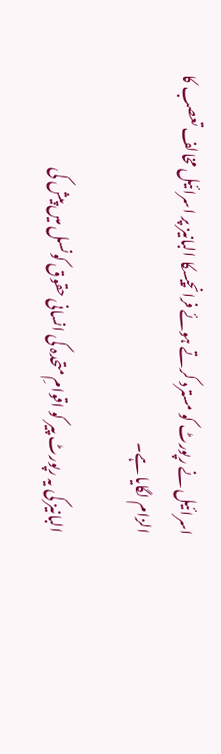اسرائیل نے رپورٹ کو مسترد کرتے ہوئے فرانچیسکا البانیز پر اسرائیل مخالف تعصب کا الزام لگایا ہے۔

البانیز کی یہ رپورٹ پیر کو اقوامِ متحدہ کی انسانی حقوق کونسل میں پیش کی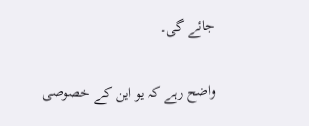جائے گی۔

واضح رہے کہ یو این کے خصوصی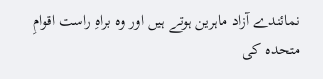نمائندے آزاد ماہرین ہوتے ہیں اور وہ براہِ راست اقوامِ متحدہ کی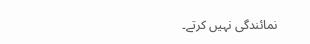نمائندگی نہیں کرتے۔